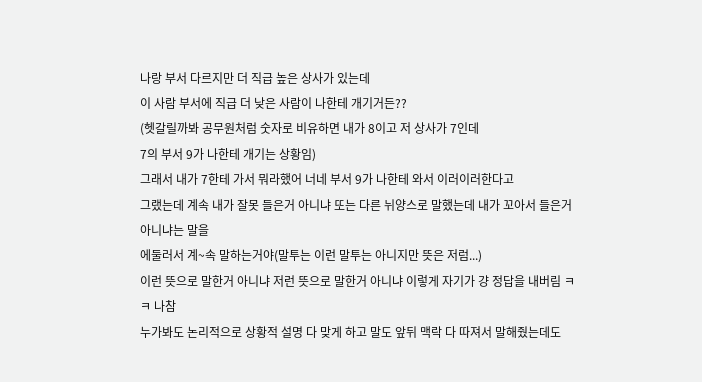나랑 부서 다르지만 더 직급 높은 상사가 있는데
이 사람 부서에 직급 더 낮은 사람이 나한테 개기거든??
(헷갈릴까봐 공무원처럼 숫자로 비유하면 내가 8이고 저 상사가 7인데
7의 부서 9가 나한테 개기는 상황임)
그래서 내가 7한테 가서 뭐라했어 너네 부서 9가 나한테 와서 이러이러한다고
그랬는데 계속 내가 잘못 들은거 아니냐 또는 다른 뉘양스로 말했는데 내가 꼬아서 들은거 아니냐는 말을
에둘러서 계~속 말하는거야(말투는 이런 말투는 아니지만 뜻은 저럼...)
이런 뜻으로 말한거 아니냐 저런 뜻으로 말한거 아니냐 이렇게 자기가 걍 정답을 내버림 ㅋㅋ 나참
누가봐도 논리적으로 상황적 설명 다 맞게 하고 말도 앞뒤 맥락 다 따져서 말해줬는데도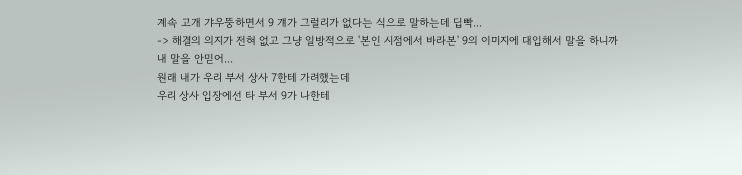계속 고개 갸우뚱하면서 9 걔가 그럴리가 없다는 식으로 말하는데 딥빡...
-> 해결의 의지가 전혀 없고 그냥 일방적으로 '본인 시점에서 바라본' 9의 이미지에 대입해서 말을 하니까
내 말을 안믿어...
원래 내가 우리 부서 상사 7한테 가려했는데
우리 상사 입장에선 타 부서 9가 나한테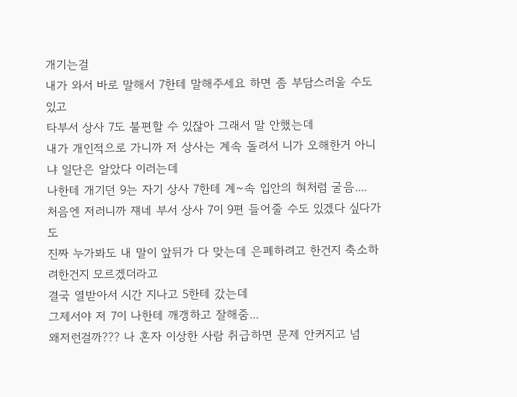개기는걸
내가 와서 바로 말해서 7한테 말해주세요 하면 좀 부담스러울 수도 있고
타부서 상사 7도 불편할 수 있잖아 그래서 말 안했는데
내가 개인적으로 가니까 저 상사는 계속 돌려서 니가 오해한거 아니냐 일단은 알았다 이러는데
나한테 개기던 9는 자기 상사 7한테 계~속 입안의 혀처럼 굴음....
처음엔 저러니까 쟤네 부서 상사 7이 9편 들어줄 수도 있겠다 싶다가도
진짜 누가봐도 내 말이 앞뒤가 다 맞는데 은폐하려고 한건지 축소하려한건지 모르겠더라고
결국 열받아서 시간 지나고 5한테 갔는데
그제서야 저 7이 나한테 깨갱하고 잘해줌...
왜저런걸까??? 나 혼자 이상한 사람 취급하면 문제 안커지고 넘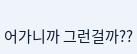어가니까 그런걸까??